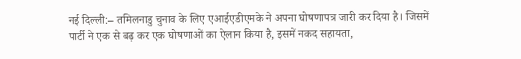नई दिल्ली:– तमिलनाडु चुनाव के लिए एआईएडीएमके ने अपना घोषणापत्र जारी कर दिया है। जिसमें पार्टी ने एक से बढ़ कर एक घोषणाओं का ऐलान किया है, इसमें नकद सहायता,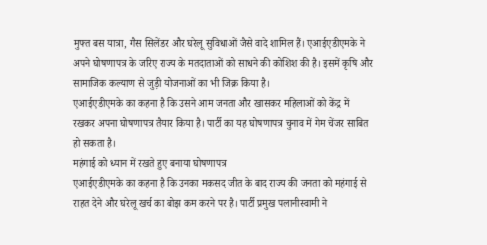मुफ्त बस यात्रा, गैस सिलेंडर और घरेलू सुविधाओं जैसे वादे शामिल हैं। एआईएडीएमके ने अपने घोषणापत्र के जरिए राज्य के मतदाताओं को साधने की कोशिश की है। इसमें कृषि और सामाजिक कल्याण से जुड़ी योजनाओं का भी जिक्र किया है।
एआईएडीएमके का कहना है कि उसने आम जनता और खासकर महिलाओं को केंद्र में रखकर अपना घोषणापत्र तैयार किया है। पार्टी का यह घोषणापत्र चुनाव में गेम चेंजर साबित हो सकता है।
महंगाई को ध्यान में रखते हुए बनाया घोषणापत्र
एआईएडीएमके का कहना है कि उनका मकसद जीत के बाद राज्य की जनता को महंगाई से राहत देने और घरेलू खर्च का बोझ कम करने पर है। पार्टी प्रमुख पलानीस्वामी ने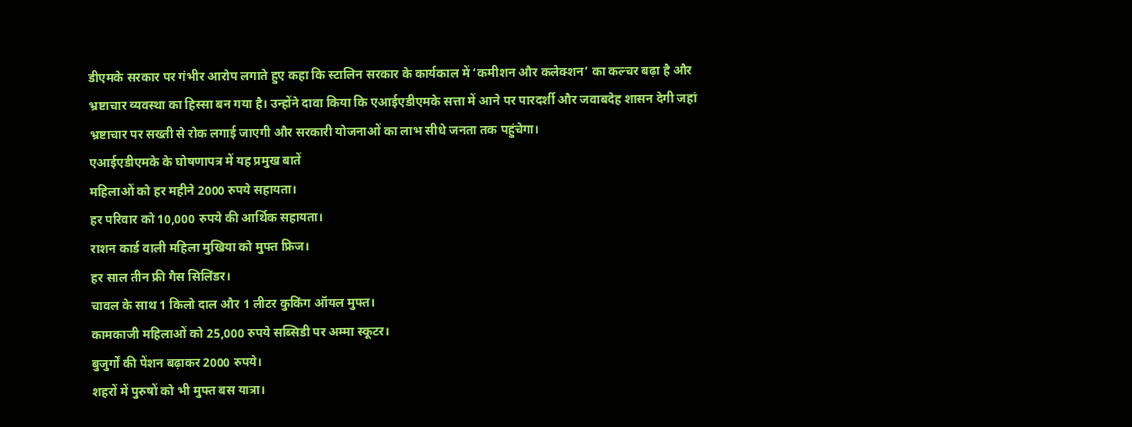डीएमके सरकार पर गंभीर आरोप लगाते हुए कहा कि स्टालिन सरकार के कार्यकाल में ‘कमीशन और कलेक्शन’ का कल्चर बढ़ा है और भ्रष्टाचार व्यवस्था का हिस्सा बन गया है। उन्होंने दावा किया कि एआईएडीएमके सत्ता में आने पर पारदर्शी और जवाबदेह शासन देगी जहां भ्रष्टाचार पर सख्ती से रोक लगाई जाएगी और सरकारी योजनाओं का लाभ सीधे जनता तक पहुंचेगा।
एआईएडीएमके के घोषणापत्र में यह प्रमुख बातें
महिलाओं को हर महीने 2000 रुपये सहायता।
हर परिवार को 10,000 रुपये की आर्थिक सहायता।
राशन कार्ड वाली महिला मुखिया को मुफ्त फ्रिज।
हर साल तीन फ्री गैस सिलिंडर।
चावल के साथ 1 किलो दाल और 1 लीटर कुकिंग ऑयल मुफ्त।
कामकाजी महिलाओं को 25,000 रुपये सब्सिडी पर अम्मा स्कूटर।
बुजुर्गों की पेंशन बढ़ाकर 2000 रुपये।
शहरों में पुरुषों को भी मुफ्त बस यात्रा।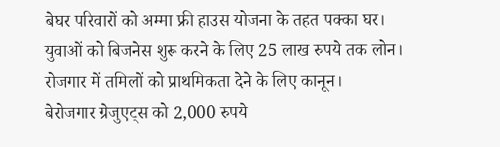बेघर परिवारों को अम्मा फ्री हाउस योजना के तहत पक्का घर।
युवाओं को बिजनेस शुरू करने के लिए 25 लाख रुपये तक लोन।
रोजगार में तमिलों को प्राथमिकता देने के लिए कानून।
बेरोजगार ग्रेजुएट्स को 2,000 रुपये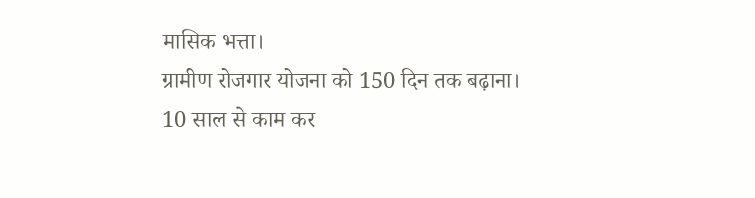मासिक भत्ता।
ग्रामीण रोजगार योजना को 150 दिन तक बढ़ाना।
10 साल से काम कर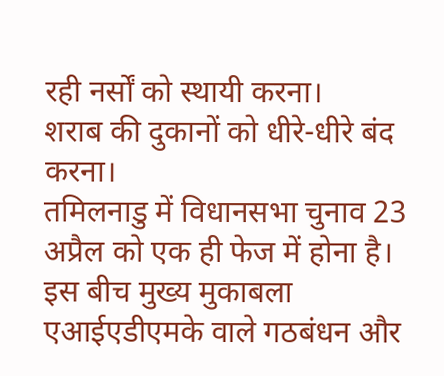रही नर्सों को स्थायी करना।
शराब की दुकानों को धीरे-धीरे बंद करना।
तमिलनाडु में विधानसभा चुनाव 23 अप्रैल को एक ही फेज में होना है। इस बीच मुख्य मुकाबला एआईएडीएमके वाले गठबंधन और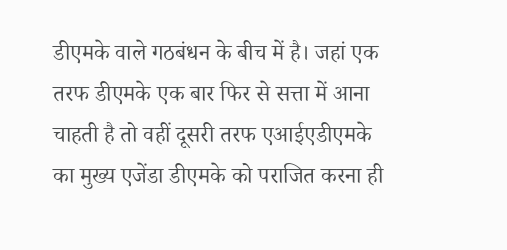डीएमके वाले गठबंधन के बीच में है। जहां एक तरफ डीएमके एक बार फिर से सत्ता में आना चाहती है तो वहीं दूसरी तरफ एआईएडीएमके का मुख्य एजेंडा डीएमके को पराजित करना ही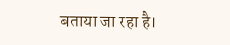बताया जा रहा है।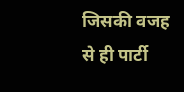जिसकी वजह से ही पार्टी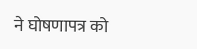ने घोषणापत्र को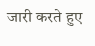जारी करते हुए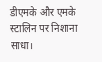डीएमके और एमके स्टालिन पर निशाना साधा।